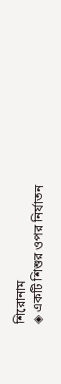শিরোনাম
◈ একটি শিশুর ওপর নির্যাতন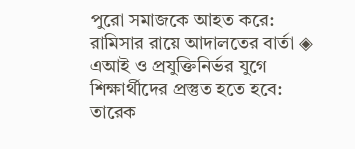পুরো সমাজকে আহত করে: রামিসার রায়ে আদালতের বার্তা ◈ এআই ও প্রযুক্তিনির্ভর যুগে শিক্ষার্থীদের প্রস্তুত হতে হবে: তারেক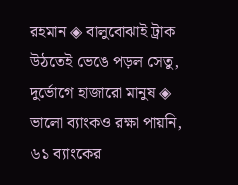রহমান ◈ বালুবোঝাই ট্রাক উঠতেই ভেঙে পড়ল সেতু, দুর্ভোগে হাজারো মানুষ ◈ ভালো ব্যাংকও রক্ষা পায়নি, ৬১ ব্যাংকের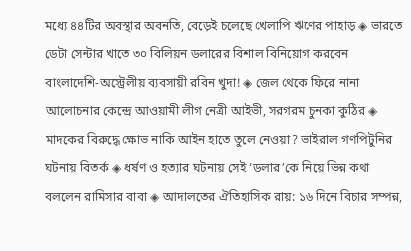মধ্যে ৪৪টির অবস্থার অবনতি, বেড়েই চলেছে খেলাপি ঋণের পাহাড় ◈ ভারতে ডেটা সেন্টার খাতে ৩০ বিলিয়ন ডলারের বিশাল বিনিয়োগ করবেন বাংলাদেশি-অস্ট্রেলীয় ব্যবসায়ী রবিন খুদা! ◈ জেল থেকে ফিরে নানা আলোচনার কেন্দ্রে আওয়ামী লীগ নেত্রী আইভী, সরগরম চুনকা কুঠির ◈ মাদকের বিরুদ্ধে ক্ষোভ নাকি আইন হাতে তুলে নেওয়া? ভাইরাল গণপিটুনির ঘটনায় বিতর্ক ◈ ধর্ষণ ও হত্যার ঘটনায় সেই ‘ডলার’কে নিয়ে ভিন্ন কথা বললেন রামিসার বাবা ◈ আদালতের ঐতিহাসিক রায়: ১৬ দিনে বিচার সম্পন্ন,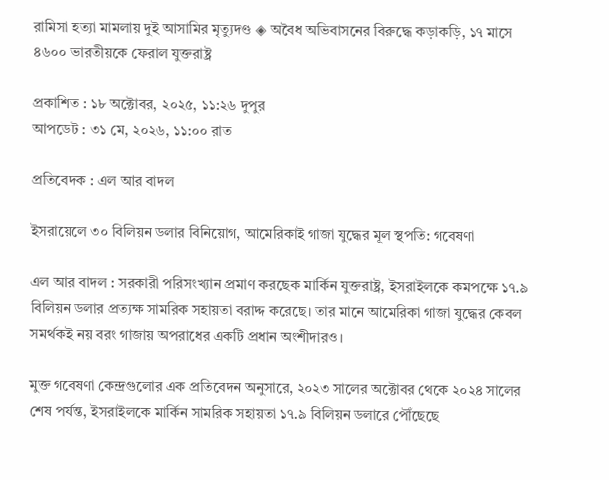রামিসা হত্যা মামলায় দুই আসামির মৃত্যুদণ্ড ◈ অবৈধ অভিবাসনের বিরুদ্ধে কড়াকড়ি, ১৭ মাসে ৪৬০০ ভারতীয়কে ফেরাল যুক্তরাষ্ট্র

প্রকাশিত : ১৮ অক্টোবর, ২০২৫, ১১:২৬ দুপুর
আপডেট : ৩১ মে, ২০২৬, ১১:০০ রাত

প্রতিবেদক : এল আর বাদল

ইসরা‌য়ে‌লে ৩০ বিলিয়ন ডলার বিনিয়োগ, আমেরিকাই গাজা যুদ্ধের মূল স্থপতি: গ‌বেষণা

এল আর বাদল : সরকারী পরিসংখ্যান প্রমাণ করছেক মার্কিন যুক্তরাষ্ট্র, ইসরাইলকে কমপক্ষে ১৭.৯ বিলিয়ন ডলার প্রত্যক্ষ সামরিক সহায়তা বরাদ্দ করেছে। তার মানে আমেরিকা গাজা যুদ্ধের কেবল সমর্থকই নয় বরং গাজায় অপরাধের একটি প্রধান অংশীদারও।

মুক্ত গবেষণা কেন্দ্রগুলোর এক প্রতিবেদন অনুসারে, ২০২৩ সালের অক্টোবর থেকে ২০২৪ সালের শেষ পর্যন্ত, ইসরাইলকে মার্কিন সামরিক সহায়তা ১৭.৯ বিলিয়ন ডলারে পৌঁছেছে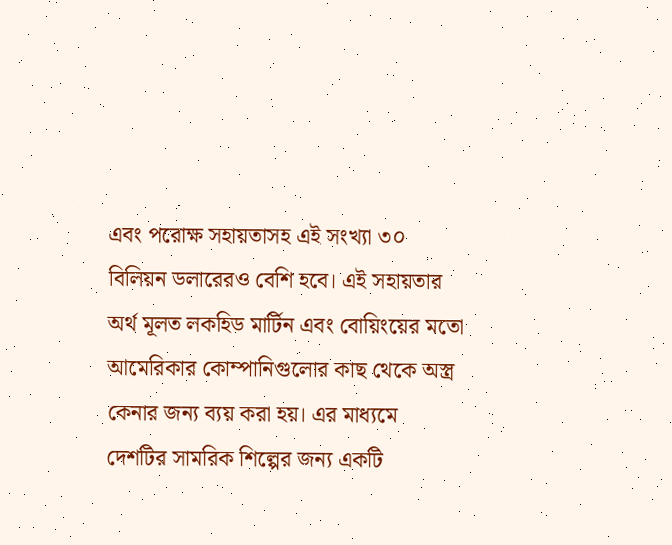এবং পরোক্ষ সহায়তাসহ এই সংখ্যা ৩০ বিলিয়ন ডলারেরও বেশি হবে। এই সহায়তার অর্থ মূলত লকহিড মার্টিন এবং বোয়িংয়ের মতো আমেরিকার কোম্পানিগুলোর কাছ থেকে অস্ত্র কেনার জন্য ব্যয় করা হয়। এর মাধ্যমে দেশটির সামরিক শিল্পের জন্য একটি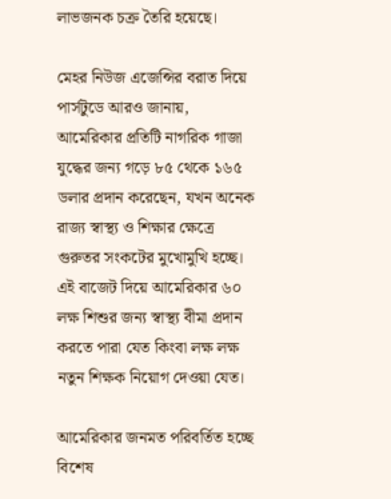লাভজনক চক্র তৈরি হয়েছে।

মেহর নিউজ এজেন্সির বরাত দিয়ে পার্সটুডে আরও জানায়, আমেরিকার প্রতিটি নাগরিক গাজা যুদ্ধের জন্য গড়ে ৮৫ থেকে ১৬৫ ডলার প্রদান করেছেন, যখন অনেক রাজ্য স্বাস্থ্য ও শিক্ষার ক্ষেত্রে গুরুতর সংকটের মুখোমুখি হচ্ছে। এই বাজেট দিয়ে আমেরিকার ৬০ লক্ষ শিশুর জন্য স্বাস্থ্য বীমা প্রদান করতে পারা যেত কিংবা লক্ষ লক্ষ নতুন শিক্ষক নিয়োগ দেওয়া যেত।

আমেরিকার জনমত পরিবর্তিত হচ্ছে বিশেষ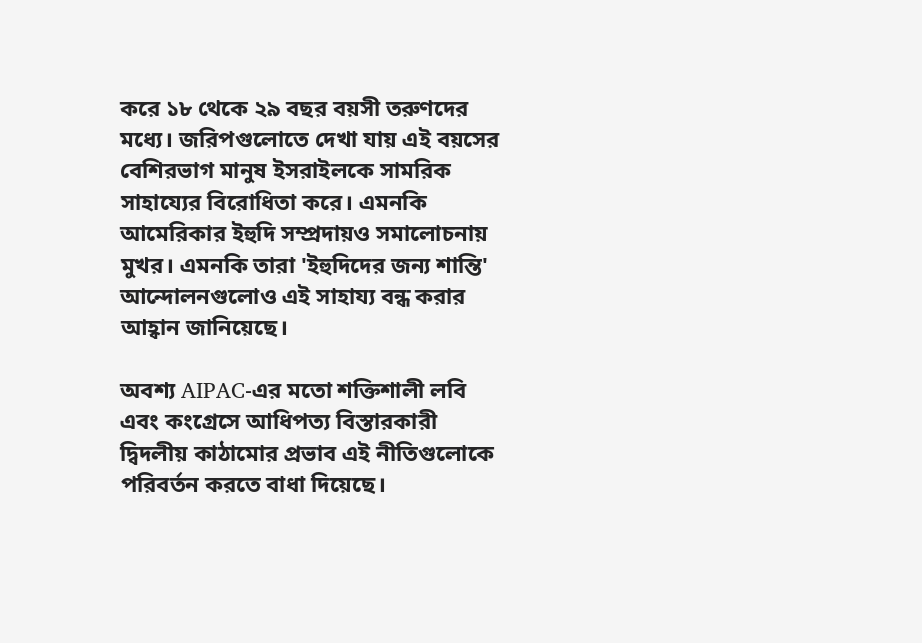করে ১৮ থেকে ২৯ বছর বয়সী তরুণদের মধ্যে। জরিপগুলোতে দেখা যায় এই বয়সের বেশিরভাগ মানুষ ইসরাইলকে সামরিক সাহায্যের বিরোধিতা করে। এমনকি আমেরিকার ইহুদি সম্প্রদায়ও সমালোচনায় মুখর। এমনকি তারা 'ইহুদিদের জন্য শান্তি' আন্দোলনগুলোও এই সাহায্য বন্ধ করার আহ্বান জানিয়েছে।

অবশ্য AIPAC-এর মতো শক্তিশালী লবি এবং কংগ্রেসে আধিপত্য বিস্তারকারী দ্বিদলীয় কাঠামোর প্রভাব এই নীতিগুলোকে পরিবর্তন করতে বাধা দিয়েছে।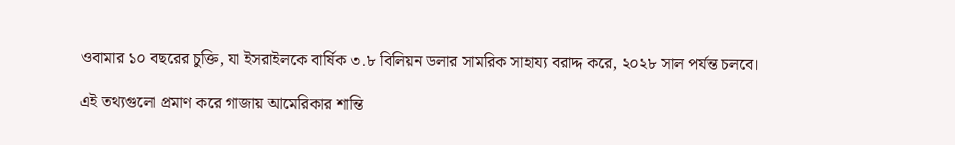ওবামার ১০ বছরের চুক্তি, যা ইসরাইলকে বার্ষিক ৩.৮ বিলিয়ন ডলার সামরিক সাহায্য বরাদ্দ করে, ২০২৮ সাল পর্যন্ত চলবে।

এই তথ্যগুলো প্রমাণ করে গাজায় আমেরিকার শান্তি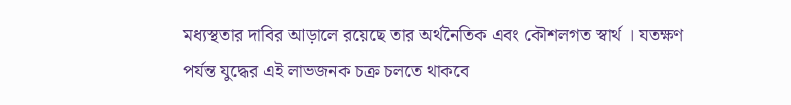মধ্যস্থতার দাবির আড়ালে রয়েছে তার অর্থনৈতিক এবং কৌশলগত স্বার্থ । যতক্ষণ পর্যন্ত যুদ্ধের এই লাভজনক চক্র চলতে থাকবে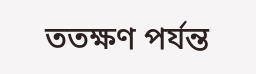ততক্ষণ পর্যন্ত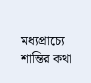মধ্যপ্রাচ্যে শান্তির কথা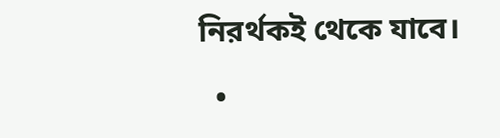নিরর্থকই থেকে যাবে।

  •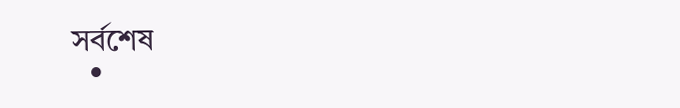সর্বশেষ
  •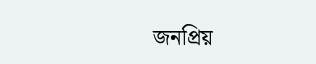জনপ্রিয়